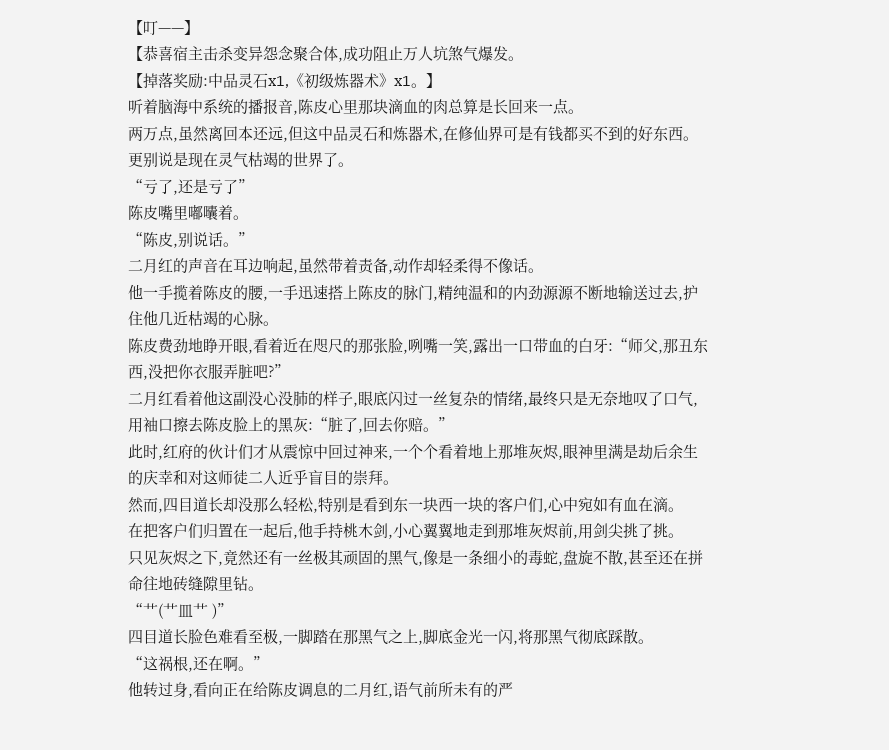【叮——】
【恭喜宿主击杀变异怨念聚合体,成功阻止万人坑煞气爆发。
【掉落奖励:中品灵石x1,《初级炼器术》x1。】
听着脑海中系统的播报音,陈皮心里那块滴血的肉总算是长回来一点。
两万点,虽然离回本还远,但这中品灵石和炼器术,在修仙界可是有钱都买不到的好东西。
更别说是现在灵气枯竭的世界了。
“亏了,还是亏了”
陈皮嘴里嘟囔着。
“陈皮,别说话。”
二月红的声音在耳边响起,虽然带着责备,动作却轻柔得不像话。
他一手揽着陈皮的腰,一手迅速搭上陈皮的脉门,精纯温和的内劲源源不断地输送过去,护住他几近枯竭的心脉。
陈皮费劲地睁开眼,看着近在咫尺的那张脸,咧嘴一笑,露出一口带血的白牙:“师父,那丑东西,没把你衣服弄脏吧?”
二月红看着他这副没心没肺的样子,眼底闪过一丝复杂的情绪,最终只是无奈地叹了口气,用袖口擦去陈皮脸上的黑灰:“脏了,回去你赔。”
此时,红府的伙计们才从震惊中回过神来,一个个看着地上那堆灰烬,眼神里满是劫后余生的庆幸和对这师徒二人近乎盲目的崇拜。
然而,四目道长却没那么轻松,特别是看到东一块西一块的客户们,心中宛如有血在滴。
在把客户们归置在一起后,他手持桃木剑,小心翼翼地走到那堆灰烬前,用剑尖挑了挑。
只见灰烬之下,竟然还有一丝极其顽固的黑气,像是一条细小的毒蛇,盘旋不散,甚至还在拼命往地砖缝隙里钻。
“艹(艹皿艹 )”
四目道长脸色难看至极,一脚踏在那黑气之上,脚底金光一闪,将那黑气彻底踩散。
“这祸根,还在啊。”
他转过身,看向正在给陈皮调息的二月红,语气前所未有的严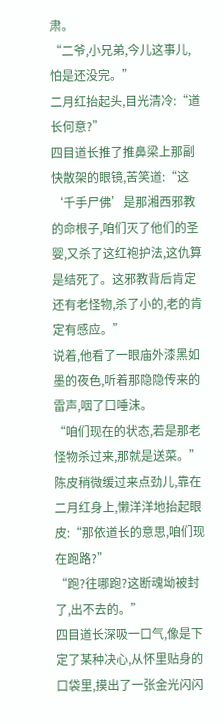肃。
“二爷,小兄弟,今儿这事儿,怕是还没完。”
二月红抬起头,目光清冷:“道长何意?”
四目道长推了推鼻梁上那副快散架的眼镜,苦笑道:“这‘千手尸佛’是那湘西邪教的命根子,咱们灭了他们的圣婴,又杀了这红袍护法,这仇算是结死了。这邪教背后肯定还有老怪物,杀了小的,老的肯定有感应。”
说着,他看了一眼庙外漆黑如墨的夜色,听着那隐隐传来的雷声,咽了口唾沫。
“咱们现在的状态,若是那老怪物杀过来,那就是送菜。”
陈皮稍微缓过来点劲儿,靠在二月红身上,懒洋洋地抬起眼皮:“那依道长的意思,咱们现在跑路?”
“跑?往哪跑?这断魂坳被封了,出不去的。”
四目道长深吸一口气,像是下定了某种决心,从怀里贴身的口袋里,摸出了一张金光闪闪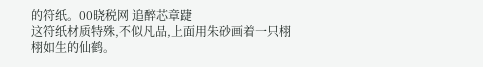的符纸。00晓税网 追醉芯章踕
这符纸材质特殊,不似凡品,上面用朱砂画着一只栩栩如生的仙鹤。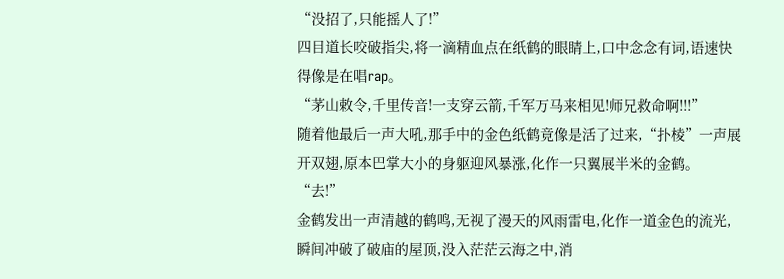“没招了,只能摇人了!”
四目道长咬破指尖,将一滴精血点在纸鹤的眼睛上,口中念念有词,语速快得像是在唱rap。
“茅山敕令,千里传音!一支穿云箭,千军万马来相见!师兄救命啊!!!”
随着他最后一声大吼,那手中的金色纸鹤竟像是活了过来,“扑棱”一声展开双翅,原本巴掌大小的身躯迎风暴涨,化作一只翼展半米的金鹤。
“去!”
金鹤发出一声清越的鹤鸣,无视了漫天的风雨雷电,化作一道金色的流光,瞬间冲破了破庙的屋顶,没入茫茫云海之中,消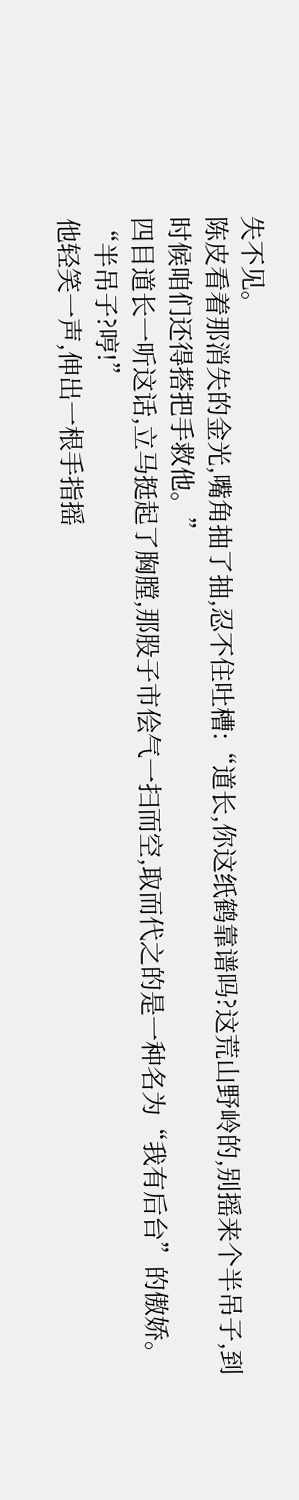失不见。
陈皮看着那消失的金光,嘴角抽了抽,忍不住吐槽:“道长,你这纸鹤靠谱吗?这荒山野岭的,别摇来个半吊子,到时候咱们还得搭把手救他。”
四目道长一听这话,立马挺起了胸膛,那股子市侩气一扫而空,取而代之的是一种名为“我有后台”的傲娇。
“半吊子?哼!”
他轻笑一声,伸出一根手指摇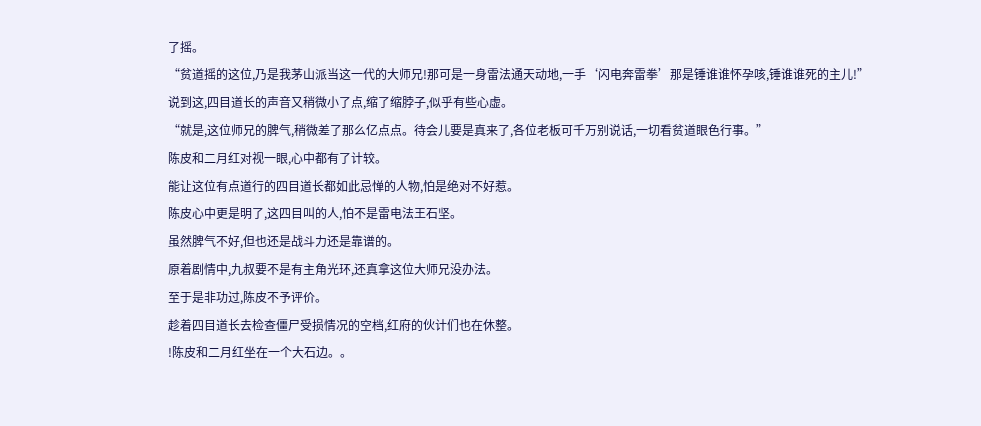了摇。
“贫道摇的这位,乃是我茅山派当这一代的大师兄!那可是一身雷法通天动地,一手‘闪电奔雷拳’那是锤谁谁怀孕咳,锤谁谁死的主儿!”
说到这,四目道长的声音又稍微小了点,缩了缩脖子,似乎有些心虚。
“就是,这位师兄的脾气,稍微差了那么亿点点。待会儿要是真来了,各位老板可千万别说话,一切看贫道眼色行事。”
陈皮和二月红对视一眼,心中都有了计较。
能让这位有点道行的四目道长都如此忌惮的人物,怕是绝对不好惹。
陈皮心中更是明了,这四目叫的人,怕不是雷电法王石坚。
虽然脾气不好,但也还是战斗力还是靠谱的。
原着剧情中,九叔要不是有主角光环,还真拿这位大师兄没办法。
至于是非功过,陈皮不予评价。
趁着四目道长去检查僵尸受损情况的空档,红府的伙计们也在休整。
!陈皮和二月红坐在一个大石边。。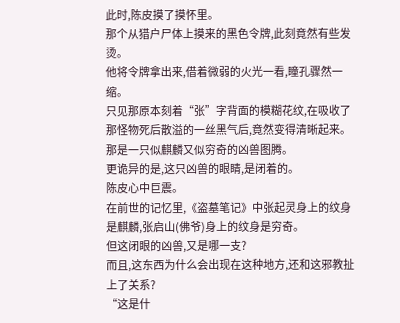此时,陈皮摸了摸怀里。
那个从猎户尸体上摸来的黑色令牌,此刻竟然有些发烫。
他将令牌拿出来,借着微弱的火光一看,瞳孔骤然一缩。
只见那原本刻着“张”字背面的模糊花纹,在吸收了那怪物死后散溢的一丝黑气后,竟然变得清晰起来。
那是一只似麒麟又似穷奇的凶兽图腾。
更诡异的是,这只凶兽的眼睛,是闭着的。
陈皮心中巨震。
在前世的记忆里,《盗墓笔记》中张起灵身上的纹身是麒麟,张启山(佛爷)身上的纹身是穷奇。
但这闭眼的凶兽,又是哪一支?
而且,这东西为什么会出现在这种地方,还和这邪教扯上了关系?
“这是什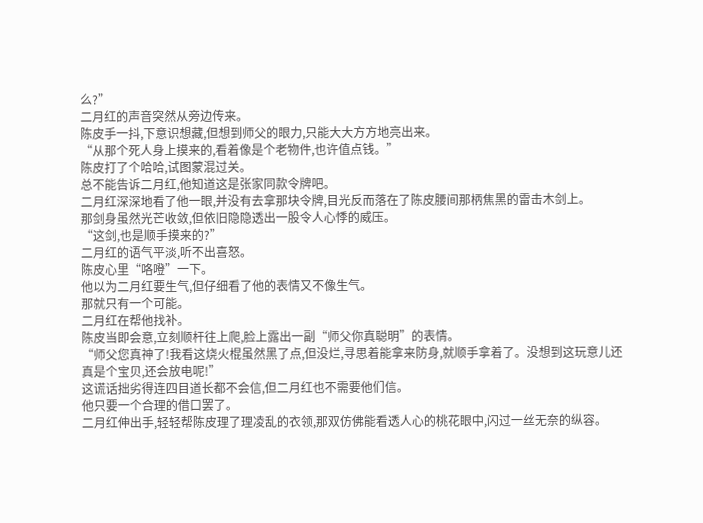么?”
二月红的声音突然从旁边传来。
陈皮手一抖,下意识想藏,但想到师父的眼力,只能大大方方地亮出来。
“从那个死人身上摸来的,看着像是个老物件,也许值点钱。”
陈皮打了个哈哈,试图蒙混过关。
总不能告诉二月红,他知道这是张家同款令牌吧。
二月红深深地看了他一眼,并没有去拿那块令牌,目光反而落在了陈皮腰间那柄焦黑的雷击木剑上。
那剑身虽然光芒收敛,但依旧隐隐透出一股令人心悸的威压。
“这剑,也是顺手摸来的?”
二月红的语气平淡,听不出喜怒。
陈皮心里“咯噔”一下。
他以为二月红要生气,但仔细看了他的表情又不像生气。
那就只有一个可能。
二月红在帮他找补。
陈皮当即会意,立刻顺杆往上爬,脸上露出一副“师父你真聪明”的表情。
“师父您真神了!我看这烧火棍虽然黑了点,但没烂,寻思着能拿来防身,就顺手拿着了。没想到这玩意儿还真是个宝贝,还会放电呢!”
这谎话拙劣得连四目道长都不会信,但二月红也不需要他们信。
他只要一个合理的借口罢了。
二月红伸出手,轻轻帮陈皮理了理凌乱的衣领,那双仿佛能看透人心的桃花眼中,闪过一丝无奈的纵容。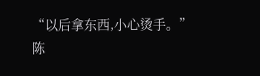“以后拿东西,小心烫手。”
陈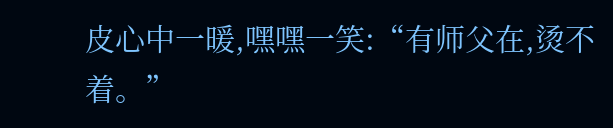皮心中一暖,嘿嘿一笑:“有师父在,烫不着。”